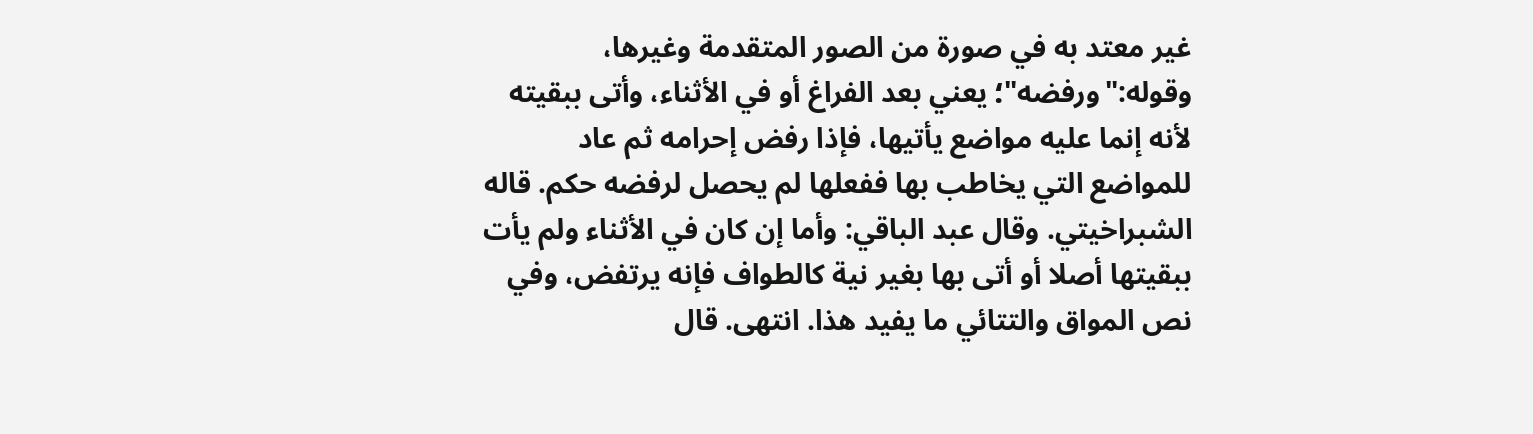غير معتد به في صورة من الصور المتقدمة وغيرها، وقوله:"ورفضه"؛ يعني بعد الفراغ أو في الأثناء، وأتى ببقيته لأنه إنما عليه مواضع يأتيها، فإذا رفض إحرامه ثم عاد للمواضع التي يخاطب بها ففعلها لم يحصل لرفضه حكم. قاله الشبراخيتي. وقال عبد الباقي: وأما إن كان في الأثناء ولم يأت ببقيتها أصلا أو أتى بها بغير نية كالطواف فإنه يرتفض، وفي نص المواق والتتائي ما يفيد هذا. انتهى. قال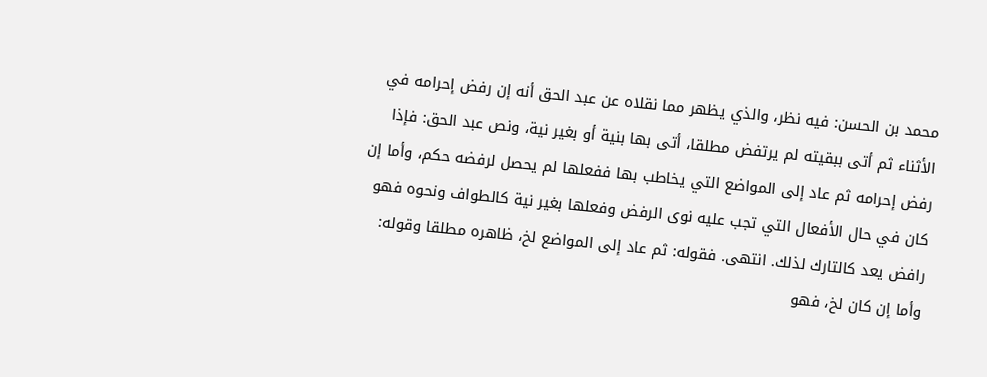محمد بن الحسن: فيه نظر، والذي يظهر مما نقلاه عن عبد الحق أنه إن رفض إحرامه في الأثناء ثم أتى ببقيته لم يرتفض مطلقا، أتى بها بنية أو بغير نية، ونص عبد الحق: فإذا رفض إحرامه ثم عاد إلى المواضع التي يخاطب بها ففعلها لم يحصل لرفضه حكم، وأما إن كان في حال الأفعال التي تجب عليه نوى الرفض وفعلها بغير نية كالطواف ونحوه فهو رافض يعد كالتارك لذلك. انتهى. فقوله: ثم عاد إلى المواضع لخ، ظاهره مطلقا وقوله: وأما إن كان لخ، فهو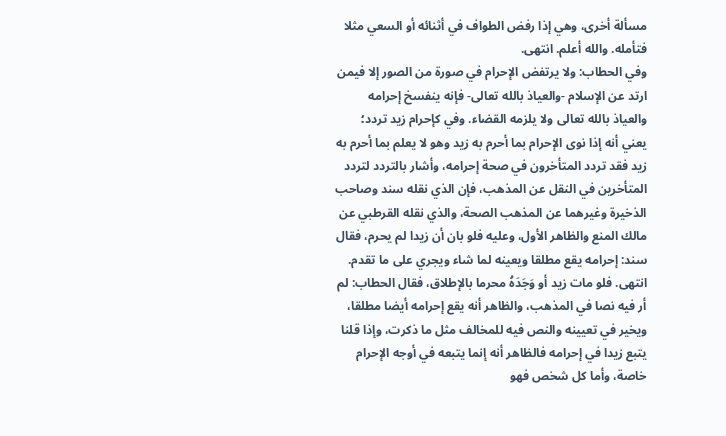مسألة أخرى، وهي إذا رفض الطواف في أثنائه أو السعي مثلا فتأمله. والله أعلم. انتهى.
وفي الحطاب: ولا يرتفض الإحرام في صورة من الصور إلا فيمن ارتد عن الإسلام -والعياذ بالله تعالى- فإنه ينفسخ إحرامه والعياذ بالله تعالى ولا يلزمه القضاء. وفي كإحرام زيد تردد؛ يعني أنه إذا نوى الإحرام بما أحرم به زيد وهو لا يعلم بما أحرم به زيد فقد تردد المتأخرون في صحة إحرامه، وأشار بالتردد لتردد المتأخرين في النقل عن المذهب، فإن الذي نقله سند وصاحب الذخيرة وغيرهما عن المذهب الصحة، والذي نقله القرطبي عن مالك المنع والظاهر الأول، وعليه فلو بان أن زيدا لم يحرم، فقال سند: إحرامه يقع مطلقا ويعينه لما شاء ويجري على ما تقدم. انتهى. فلو مات زيد أو وَجَدَهُ محرما بالإطلاق، فقال الحطاب: لم أر فيه نصا في المذهب، والظاهر أنه يقع إحرامه أيضا مطلقا، ويخير في تعيينه والنص فيه للمخالف مثل ما ذكرت، وإذا قلنا يتبع زيدا في إحرامه فالظاهر أنه إنما يتبعه في أوجه الإحرام خاصة، وأما كل شخص فهو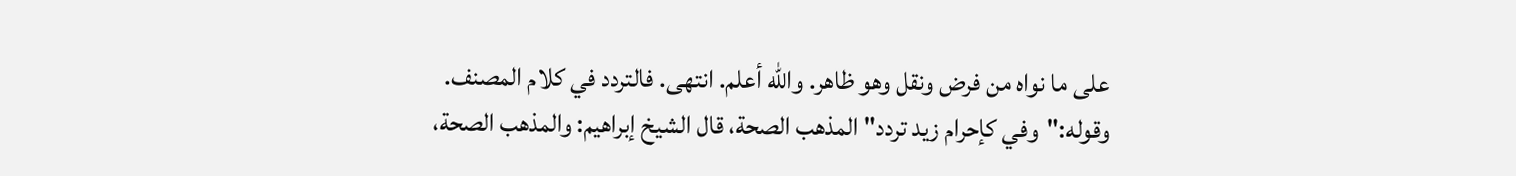على ما نواه من فرض ونقل وهو ظاهر. والله أعلم. انتهى. فالتردد في كلام المصنف.
وقوله:"وفي كإحرام زيد تردد" المذهب الصحة، قال الشيخ إبراهيم: والمذهب الصحة،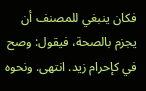فكان ينبغي للمصنف أن يجزم بالصحة، فيقول: وصح في كإحرام زيد. انتهى. ونحوه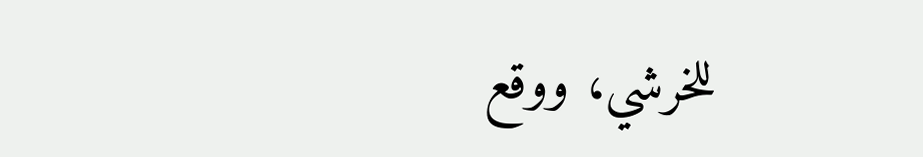للخرشي، ووقع